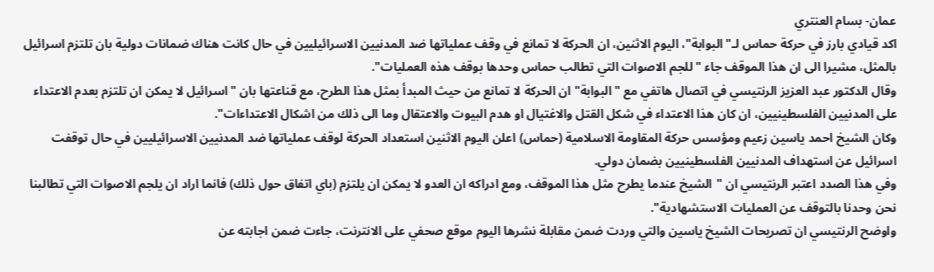عمان- بسام العنتري
اكد قيادي بارز في حركة حماس لـ"البوابة"، اليوم الاثنين، ان الحركة لا تمانع في وقف عملياتها ضد المدنيين الاسرائيليين في حال كانت هناك ضمانات دولية بان تلتزم اسرائيل بالمثل، مشيرا الى ان هذا الموقف جاء "للجم الاصوات التي تطالب حماس وحدها بوقف هذه العمليات".
وقال الدكتور عبد العزيز الرنتيسي في اتصال هاتفي مع "البوابة" ان الحركة لا تمانع من حيث المبدأ بمثل هذا الطرح، مع قناعتها بان "اسرائيل لا يمكن ان تلتزم بعدم الاعتداء على المدنيين الفلسطينيين، ان كان هذا الاعتداء في شكل القتل والاغتيال او هدم البيوت والاعتقال وما الى ذلك من اشكال الاعتداءات".
وكان الشيخ احمد ياسين زعيم ومؤسس حركة المقاومة الاسلامية (حماس) اعلن اليوم الاثنين استعداد الحركة لوقف عملياتها ضد المدنيين الاسرائيليين في حال توقفت اسرائيل عن استهداف المدنيين الفلسطينيين بضمان دولي.
وفي هذا الصدد اعتبر الرنتيسي ان "الشيخ عندما يطرح مثل هذا الموقف، ومع ادراكه ان العدو لا يمكن ان يلتزم (باي اتفاق حول ذلك) فانما اراد ان يلجم الاصوات التي تطالبنا نحن وحدنا بالتوقف عن العمليات الاستشهادية".
واوضح الرنتيسي ان تصريحات الشيخ ياسين والتي وردت ضمن مقابلة نشرها اليوم موقع صحفي على الانترنت، جاءت ضمن اجابته عن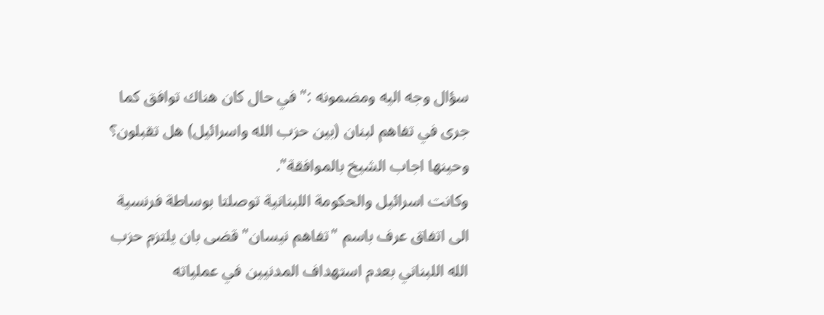سؤال وجه اليه ومضمونه :"في حال كان هناك توافق كما جرى في تفاهم لبنان (بين حزب الله واسرائيل) هل تقبلون؟ وحينها اجاب الشيخ بالموافقة".
وكانت اسرائيل والحكومة اللبنانية توصلتا بوساطة فرنسية الى اتفاق عرف باسم "تفاهم نيسان" قضى بان يلتزم حزب الله اللبناني بعدم استهداف المدنيين في عملياته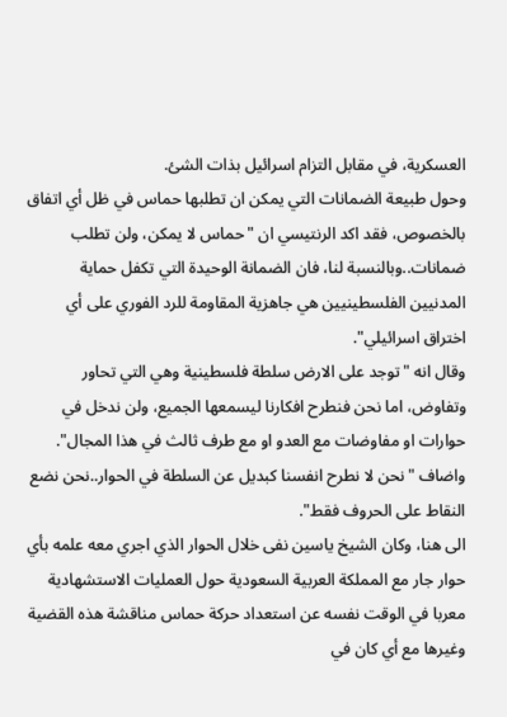العسكرية، في مقابل التزام اسرائيل بذات الشئ.
وحول طبيعة الضمانات التي يمكن ان تطلبها حماس في ظل أي اتفاق بالخصوص، فقد اكد الرنتيسي ان "حماس لا يمكن، ولن تطلب ضمانات..وبالنسبة لنا، فان الضمانة الوحيدة التي تكفل حماية المدنيين الفلسطينيين هي جاهزية المقاومة للرد الفوري على أي اختراق اسرائيلي".
وقال انه "توجد على الارض سلطة فلسطينية وهي التي تحاور وتفاوض، اما نحن فنطرح افكارنا ليسمعها الجميع، ولن ندخل في حوارات او مفاوضات مع العدو او مع طرف ثالث في هذا المجال".
واضاف "نحن لا نطرح انفسنا كبديل عن السلطة في الحوار..نحن نضع النقاط على الحروف فقط".
الى هنا، وكان الشيخ ياسين نفى خلال الحوار الذي اجري معه علمه بأي حوار جار مع المملكة العربية السعودية حول العمليات الاستشهادية معربا في الوقت نفسه عن استعداد حركة حماس مناقشة هذه القضية وغيرها مع أي كان في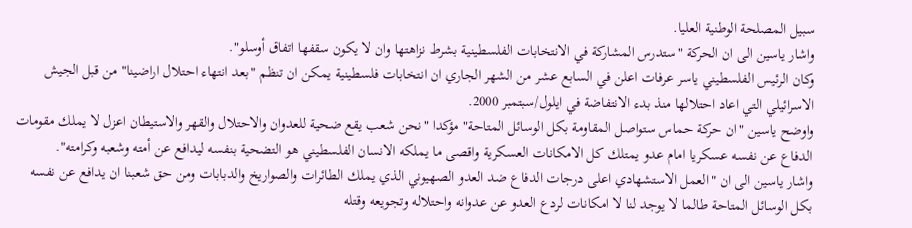سبيل المصلحة الوطنية العليا.
واشار ياسين الى ان الحركة "ستدرس المشاركة في الانتخابات الفلسطينية بشرط نزاهتها وان لا يكون سقفها اتفاق أوسلو".
وكان الرئيس الفلسطيني ياسر عرفات اعلن في السابع عشر من الشهر الجاري ان انتخابات فلسطينية يمكن ان تنظم "بعد انتهاء احتلال اراضينا" من قبل الجيش الاسرائيلي التي اعاد احتلالها منذ بدء الانتفاضة في ايلول/سبتمبر 2000.
واوضح ياسين "ان حركة حماس ستواصل المقاومة بكل الوسائل المتاحة" مؤكدا "نحن شعب يقع ضحية للعدوان والاحتلال والقهر والاستيطان اعزل لا يملك مقومات الدفاع عن نفسه عسكريا امام عدو يمتلك كل الامكانات العسكرية واقصى ما يملكه الانسان الفلسطيني هو التضحية بنفسه ليدافع عن أمته وشعبه وكرامته".
واشار ياسين الى ان "العمل الاستشهادي اعلى درجات الدفاع ضد العدو الصهيوني الذي يملك الطائرات والصواريخ والدبابات ومن حق شعبنا ان يدافع عن نفسه بكل الوسائل المتاحة طالما لا يوجد لنا لا امكانات لردع العدو عن عدوانه واحتلاله وتجويعه وقتله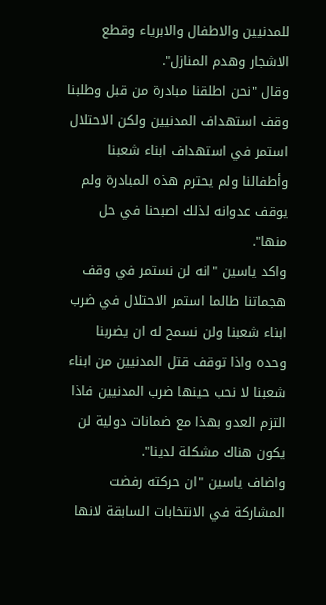للمدنيين والاطفال والابرياء وقطع الاشجار وهدم المنازل".
وقال "نحن اطلقنا مبادرة من قبل وطلبنا وقف استهداف المدنيين ولكن الاحتلال استمر في استهداف ابناء شعبنا وأطفالنا ولم يحترم هذه المبادرة ولم يوقف عدوانه لذلك اصبحنا في حل منها".
واكد ياسين "انه لن نستمر في وقف هجماتنا طالما استمر الاحتلال في ضرب ابناء شعبنا ولن نسمح له ان يضربنا وحده واذا توقف قتل المدنيين من ابناء شعبنا لا نحب حينها ضرب المدنيين فاذا التزم العدو بهذا مع ضمانات دولية لن يكون هناك مشكلة لدينا".
واضاف ياسين "ان حركته رفضت المشاركة في الانتخابات السابقة لانها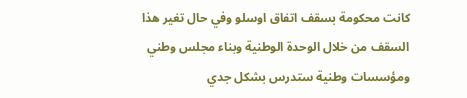كانت محكومة بسقف اتفاق اوسلو وفي حال تغير هذا السقف من خلال الوحدة الوطنية وبناء مجلس وطني ومؤسسات وطنية ستدرس بشكل جدي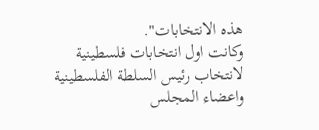هذه الانتخابات".
وكانت اول انتخابات فلسطينية لانتخاب رئيس السلطة الفلسطينية واعضاء المجلس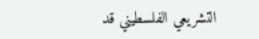التشريعي الفلسطيني قد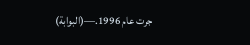جرت عام 1996.—(البوابة)